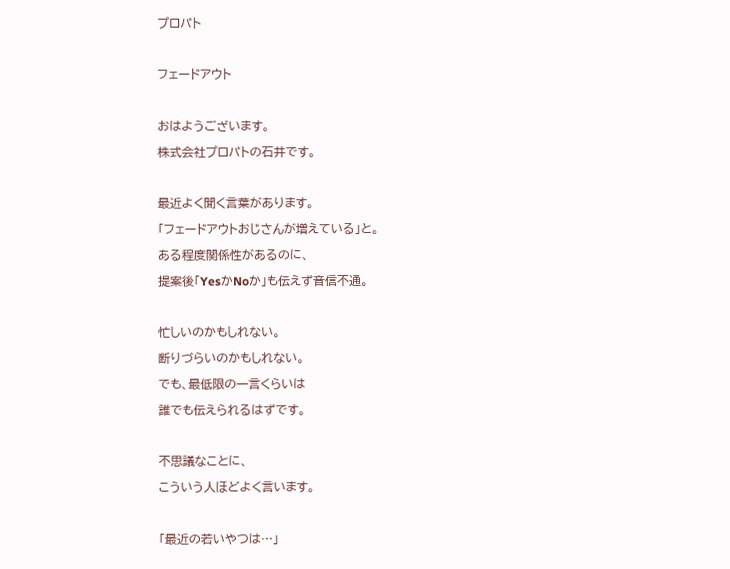プロパト

フェードアウト

おはようございます。
株式会社プロパトの石井です。

最近よく聞く言葉があります。
「フェードアウトおじさんが増えている」と。
ある程度関係性があるのに、
提案後「YesかNoか」も伝えず音信不通。

忙しいのかもしれない。
断りづらいのかもしれない。
でも、最低限の一言くらいは
誰でも伝えられるはずです。

不思議なことに、
こういう人ほどよく言います。

「最近の若いやつは…」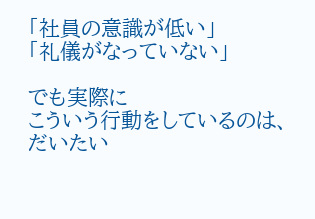「社員の意識が低い」
「礼儀がなっていない」

でも実際に
こういう行動をしているのは、
だいたい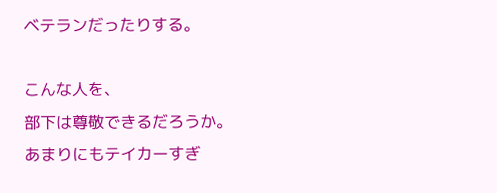ベテランだったりする。

こんな人を、
部下は尊敬できるだろうか。
あまりにもテイカーすぎ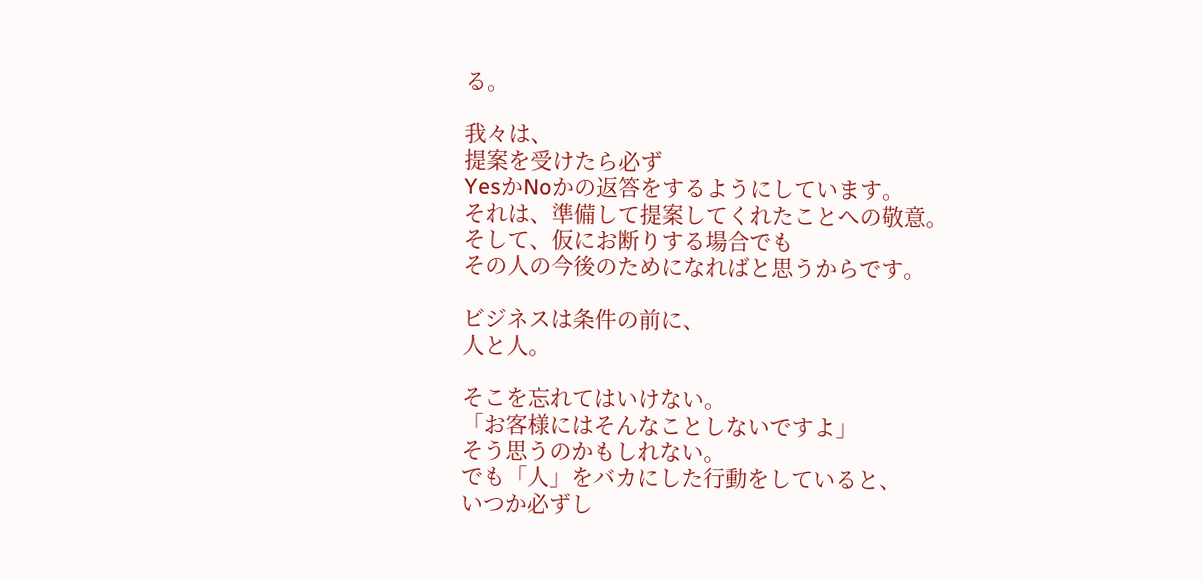る。

我々は、
提案を受けたら必ず
YesかNoかの返答をするようにしています。
それは、準備して提案してくれたことへの敬意。
そして、仮にお断りする場合でも
その人の今後のためになればと思うからです。

ビジネスは条件の前に、
人と人。

そこを忘れてはいけない。
「お客様にはそんなことしないですよ」
そう思うのかもしれない。
でも「人」をバカにした行動をしていると、
いつか必ずし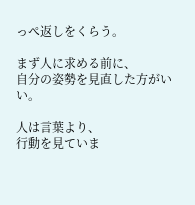っぺ返しをくらう。

まず人に求める前に、
自分の姿勢を見直した方がいい。

人は言葉より、
行動を見ていま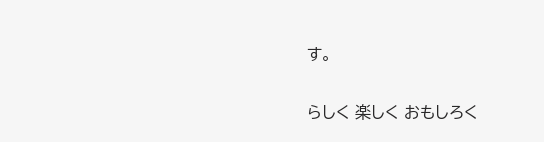す。

らしく 楽しく おもしろく